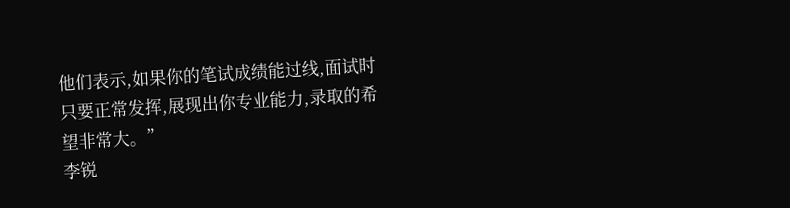他们表示,如果你的笔试成绩能过线,面试时只要正常发挥,展现出你专业能力,录取的希望非常大。”
李锐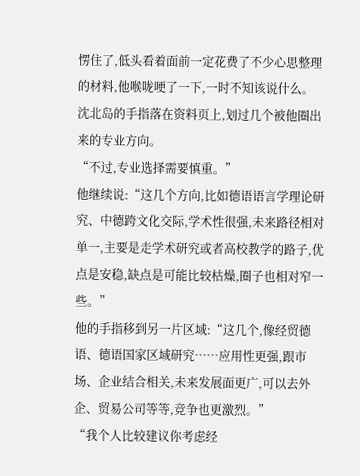愣住了,低头看着面前一定花费了不少心思整理的材料,他喉咙哽了一下,一时不知该说什么。
沈北岛的手指落在资料页上,划过几个被他圈出来的专业方向。
“不过,专业选择需要慎重。”
他继续说:“这几个方向,比如德语语言学理论研究、中德跨文化交际,学术性很强,未来路径相对单一,主要是走学术研究或者高校教学的路子,优点是安稳,缺点是可能比较枯燥,圈子也相对窄一些。”
他的手指移到另一片区域:“这几个,像经贸德语、德语国家区域研究……应用性更强,跟市场、企业结合相关,未来发展面更广,可以去外企、贸易公司等等,竞争也更激烈。”
“我个人比较建议你考虑经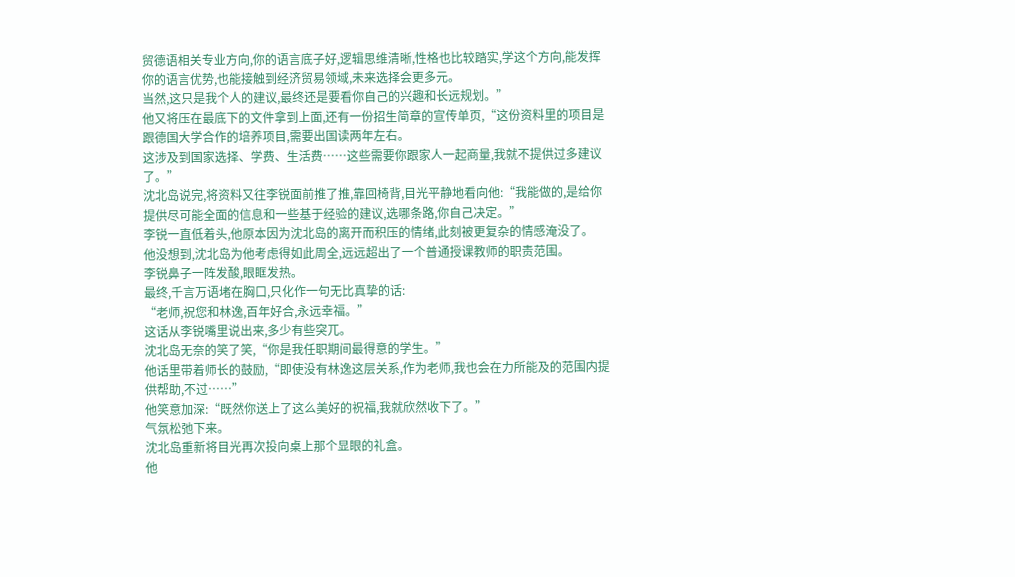贸德语相关专业方向,你的语言底子好,逻辑思维清晰,性格也比较踏实,学这个方向,能发挥你的语言优势,也能接触到经济贸易领域,未来选择会更多元。
当然,这只是我个人的建议,最终还是要看你自己的兴趣和长远规划。”
他又将压在最底下的文件拿到上面,还有一份招生简章的宣传单页,“这份资料里的项目是跟德国大学合作的培养项目,需要出国读两年左右。
这涉及到国家选择、学费、生活费……这些需要你跟家人一起商量,我就不提供过多建议了。”
沈北岛说完,将资料又往李锐面前推了推,靠回椅背,目光平静地看向他:“我能做的,是给你提供尽可能全面的信息和一些基于经验的建议,选哪条路,你自己决定。”
李锐一直低着头,他原本因为沈北岛的离开而积压的情绪,此刻被更复杂的情感淹没了。
他没想到,沈北岛为他考虑得如此周全,远远超出了一个普通授课教师的职责范围。
李锐鼻子一阵发酸,眼眶发热。
最终,千言万语堵在胸口,只化作一句无比真挚的话:
“老师,祝您和林逸,百年好合,永远幸福。”
这话从李锐嘴里说出来,多少有些突兀。
沈北岛无奈的笑了笑,“你是我任职期间最得意的学生。”
他话里带着师长的鼓励,“即使没有林逸这层关系,作为老师,我也会在力所能及的范围内提供帮助,不过……”
他笑意加深:“既然你送上了这么美好的祝福,我就欣然收下了。”
气氛松弛下来。
沈北岛重新将目光再次投向桌上那个显眼的礼盒。
他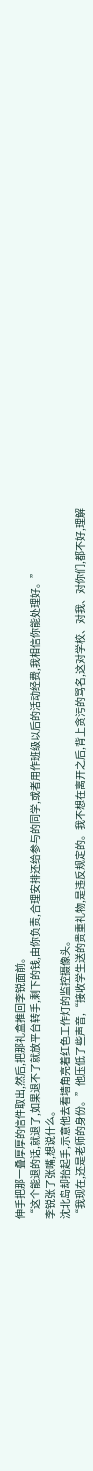伸手把那一叠厚厚的信件取出,然后,把那礼盒推回李锐面前。
“这个能退的话,就退了,如果退不了就放平台转手,剩下的钱,由你负责,合理安排还给参与的同学,或者用作班级以后的活动经费,我相信你能处理好。”
李锐张了张嘴,想说什么。
沈北岛却抬起手,示意他去看墙角亮着红色工作灯的监控摄像头。
“我现在,还是老师的身份。”他压低了些声音,“接收学生送的贵重礼物,是违反规定的。我不想在离开之后,背上贪污的骂名,这对学校、对我、对你们,都不好,理解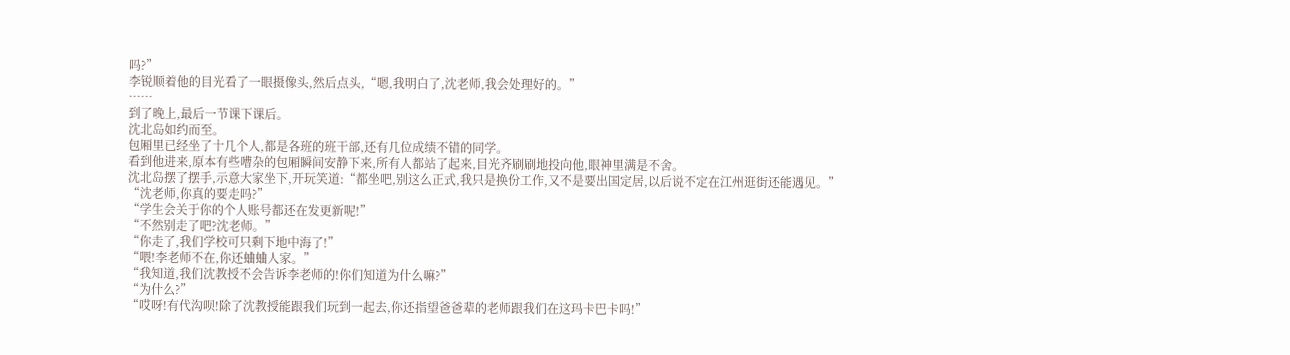吗?”
李锐顺着他的目光看了一眼摄像头,然后点头,“嗯,我明白了,沈老师,我会处理好的。”
……
到了晚上,最后一节课下课后。
沈北岛如约而至。
包厢里已经坐了十几个人,都是各班的班干部,还有几位成绩不错的同学。
看到他进来,原本有些嘈杂的包厢瞬间安静下来,所有人都站了起来,目光齐刷刷地投向他,眼神里满是不舍。
沈北岛摆了摆手,示意大家坐下,开玩笑道:“都坐吧,别这么正式,我只是换份工作,又不是要出国定居,以后说不定在江州逛街还能遇见。”
“沈老师,你真的要走吗?”
“学生会关于你的个人账号都还在发更新呢!”
“不然别走了吧?沈老师。”
“你走了,我们学校可只剩下地中海了!”
“喂!李老师不在,你还蛐蛐人家。”
“我知道,我们沈教授不会告诉李老师的!你们知道为什么嘛?”
“为什么?”
“哎呀!有代沟呗!除了沈教授能跟我们玩到一起去,你还指望爸爸辈的老师跟我们在这玛卡巴卡吗!”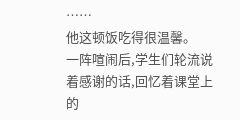……
他这顿饭吃得很温馨。
一阵喧闹后,学生们轮流说着感谢的话,回忆着课堂上的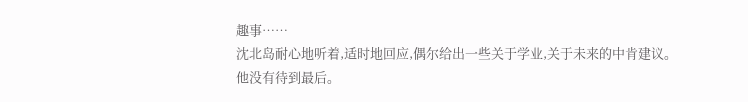趣事……
沈北岛耐心地听着,适时地回应,偶尔给出一些关于学业,关于未来的中肯建议。
他没有待到最后。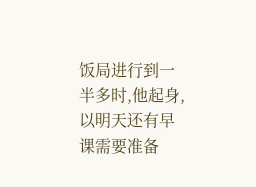饭局进行到一半多时,他起身,以明天还有早课需要准备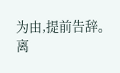为由,提前告辞。
离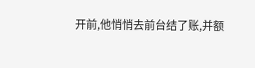开前,他悄悄去前台结了账,并额